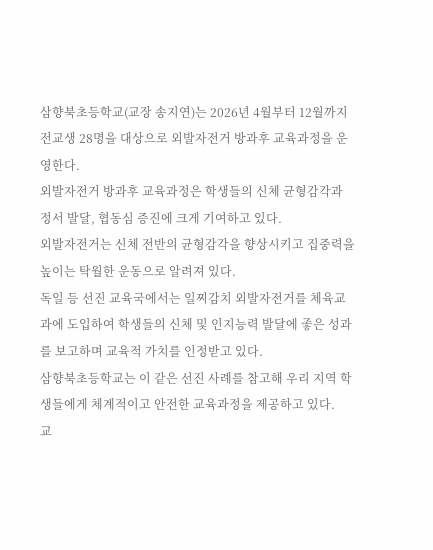삼향북초등학교(교장 송지연)는 2026년 4월부터 12월까지 전교생 28명을 대상으로 외발자전거 방과후 교육과정을 운영한다.
외발자전거 방과후 교육과정은 학생들의 신체 균형감각과 정서 발달, 협동심 증진에 크게 기여하고 있다.
외발자전거는 신체 전반의 균형감각을 향상시키고 집중력을 높이는 탁월한 운동으로 알려져 있다.
독일 등 선진 교육국에서는 일찌감치 외발자전거를 체육교과에 도입하여 학생들의 신체 및 인지능력 발달에 좋은 성과를 보고하며 교육적 가치를 인정받고 있다.
삼향북초등학교는 이 같은 선진 사례를 참고해 우리 지역 학생들에게 체계적이고 안전한 교육과정을 제공하고 있다.
교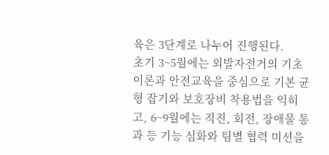육은 3단계로 나누어 진행된다.
초기 3~5월에는 외발자전거의 기초 이론과 안전교육을 중심으로 기본 균형 잡기와 보호장비 착용법을 익히고, 6~9월에는 직진, 회전, 장애물 통과 등 기능 심화와 팀별 협력 미션을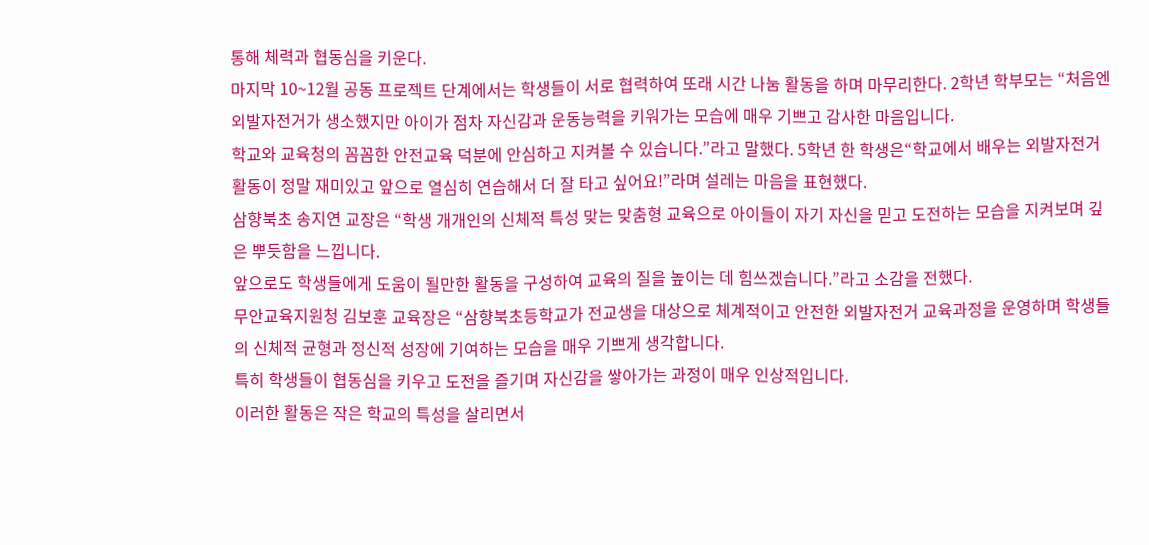통해 체력과 협동심을 키운다.
마지막 10~12월 공동 프로젝트 단계에서는 학생들이 서로 협력하여 또래 시간 나눔 활동을 하며 마무리한다. 2학년 학부모는 “처음엔 외발자전거가 생소했지만 아이가 점차 자신감과 운동능력을 키워가는 모습에 매우 기쁘고 감사한 마음입니다.
학교와 교육청의 꼼꼼한 안전교육 덕분에 안심하고 지켜볼 수 있습니다.”라고 말했다. 5학년 한 학생은“학교에서 배우는 외발자전거 활동이 정말 재미있고 앞으로 열심히 연습해서 더 잘 타고 싶어요!”라며 설레는 마음을 표현했다.
삼향북초 송지연 교장은 “학생 개개인의 신체적 특성 맞는 맞춤형 교육으로 아이들이 자기 자신을 믿고 도전하는 모습을 지켜보며 깊은 뿌듯함을 느낍니다.
앞으로도 학생들에게 도움이 될만한 활동을 구성하여 교육의 질을 높이는 데 힘쓰겠습니다.”라고 소감을 전했다.
무안교육지원청 김보훈 교육장은 “삼향북초등학교가 전교생을 대상으로 체계적이고 안전한 외발자전거 교육과정을 운영하며 학생들의 신체적 균형과 정신적 성장에 기여하는 모습을 매우 기쁘게 생각합니다.
특히 학생들이 협동심을 키우고 도전을 즐기며 자신감을 쌓아가는 과정이 매우 인상적입니다.
이러한 활동은 작은 학교의 특성을 살리면서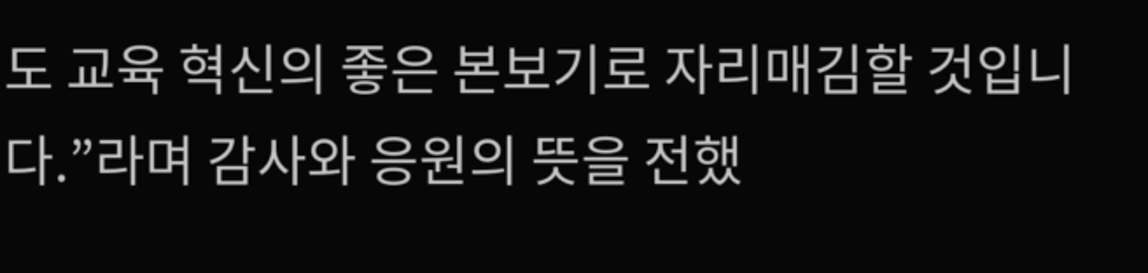도 교육 혁신의 좋은 본보기로 자리매김할 것입니다.”라며 감사와 응원의 뜻을 전했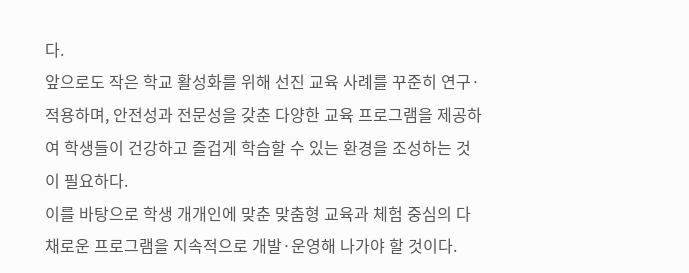다.
앞으로도 작은 학교 활성화를 위해 선진 교육 사례를 꾸준히 연구·적용하며, 안전성과 전문성을 갖춘 다양한 교육 프로그램을 제공하여 학생들이 건강하고 즐겁게 학습할 수 있는 환경을 조성하는 것이 필요하다.
이를 바탕으로 학생 개개인에 맞춘 맞춤형 교육과 체험 중심의 다채로운 프로그램을 지속적으로 개발·운영해 나가야 할 것이다.